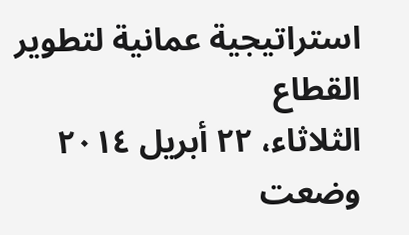استراتيجية عمانية لتطوير القطاع
الثلاثاء، ٢٢ أبريل ٢٠١٤
وضعت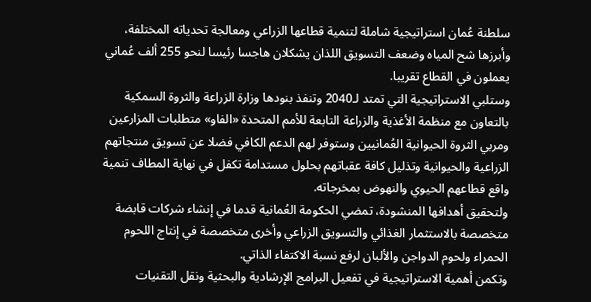سلطنة عُمان استراتيجية شاملة لتنمية قطاعها الزراعي ومعالجة تحدياته المختلفة، وأبرزها شح المياه وضعف التسويق اللذان يشكلان هاجسا رئيسا لنحو 255 ألف عُماني يعملون في القطاع تقريبا.
وستلبي الاستراتيجية التي تمتد لـ2040 وتنفذ بنودها وزارة الزراعة والثروة السمكية بالتعاون مع منظمة الأغذية والزراعة التابعة للأمم المتحدة «الفاو» متطلبات المزارعين ومربي الثروة الحيوانية العُمانيين وستوفر لهم الدعم الكافي فضلا عن تسويق منتجاتهم الزراعية والحيوانية وتذليل كافة عقباتهم بحلول مستدامة تكفل في نهاية المطاف تنمية واقع قطاعهم الحيوي والنهوض بمخرجاته.
ولتحقيق أهدافها المنشودة، تمضي الحكومة العُمانية قدما في إنشاء شركات قابضة متخصصة بالاستثمار الغذائي والتسويق الزراعي وأخرى متخصصة في إنتاج اللحوم الحمراء ولحوم الدواجن والألبان لرفع نسبة الاكتفاء الذاتي.
وتكمن أهمية الاستراتيجية في تفعيل البرامج الإرشادية والبحثية ونقل التقنيات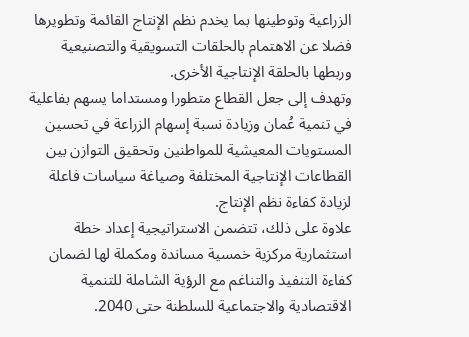الزراعية وتوطينها بما يخدم نظم الإنتاج القائمة وتطويرها فضلا عن الاهتمام بالحلقات التسويقية والتصنيعية وربطها بالحلقة الإنتاجية الأخرى.
وتهدف إلى جعل القطاع متطورا ومستداما يسهم بفاعلية في تنمية عُمان وزيادة نسبة إسهام الزراعة في تحسين المستويات المعيشية للمواطنين وتحقيق التوازن بين القطاعات الإنتاجية المختلفة وصياغة سياسات فاعلة لزيادة كفاءة نظم الإنتاج.
علاوة على ذلك، تتضمن الاستراتيجية إعداد خطة استثمارية مركزية خمسية مساندة ومكملة لها لضمان كفاءة التنفيذ والتناغم مع الرؤية الشاملة للتنمية الاقتصادية والاجتماعية للسلطنة حتى 2040.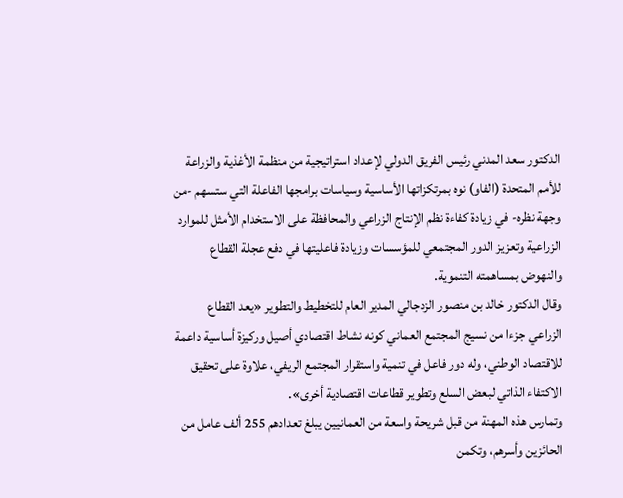الدكتور سعد المدني رئيس الفريق الدولي لإعداد استراتيجية من منظمة الأغذية والزراعة للأمم المتحدة (الفاو) نوه بمرتكزاتها الأساسية وسياسات برامجها الفاعلة التي ستسهم -من وجهة نظره- في زيادة كفاءة نظم الإنتاج الزراعي والمحافظة على الاستخدام الأمثل للموارد الزراعية وتعزيز الدور المجتمعي للمؤسسات وزيادة فاعليتها في دفع عجلة القطاع والنهوض بمساهمته التنموية.
وقال الدكتور خالد بن منصور الزدجالي المدير العام للتخطيط والتطوير «يعد القطاع الزراعي جزءا من نسيج المجتمع العماني كونه نشاط اقتصادي أصيل وركيزة أساسية داعمة للاقتصاد الوطني، وله دور فاعل في تنمية واستقرار المجتمع الريفي، علاوة على تحقيق الاكتفاء الذاتي لبعض السلع وتطوير قطاعات اقتصادية أخرى».
وتمارس هذه المهنة من قبل شريحة واسعة من العمانيين يبلغ تعدادهم 255 ألف عامل من الحائزين وأسرهم، وتكمن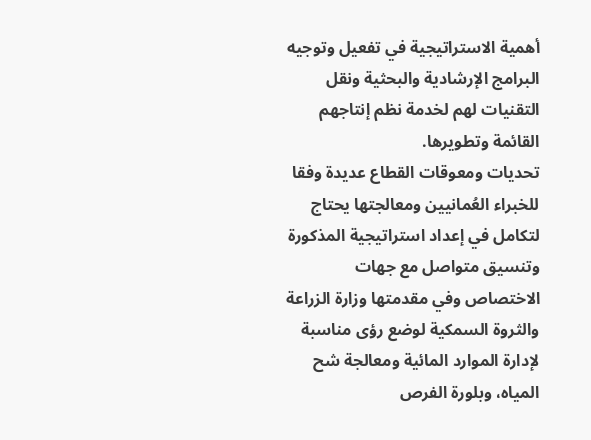أهمية الاستراتيجية في تفعيل وتوجيه البرامج الإرشادية والبحثية ونقل التقنيات لهم لخدمة نظم إنتاجهم القائمة وتطويرها.
تحديات ومعوقات القطاع عديدة وفقا للخبراء العُمانيين ومعالجتها يحتاج لتكامل في إعداد استراتيجية المذكورة وتنسيق متواصل مع جهات الاختصاص وفي مقدمتها وزارة الزراعة والثروة السمكية لوضع رؤى مناسبة لإدارة الموارد المائية ومعالجة شح المياه، وبلورة الفرص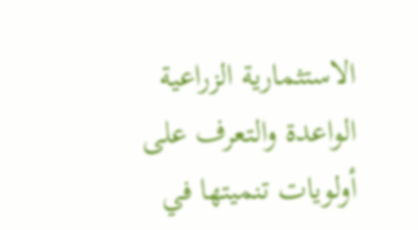الاستثمارية الزراعية الواعدة والتعرف على أولويات تنميتها في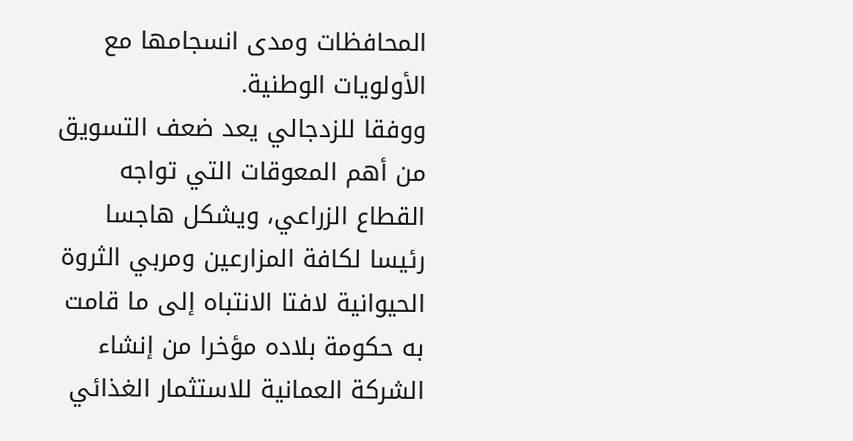المحافظات ومدى انسجامها مع الأولويات الوطنية.
ووفقا للزدجالي يعد ضعف التسويق من أهم المعوقات التي تواجه القطاع الزراعي، ويشكل هاجسا رئيسا لكافة المزارعين ومربي الثروة الحيوانية لافتا الانتباه إلى ما قامت به حكومة بلاده مؤخرا من إنشاء الشركة العمانية للاستثمار الغذائي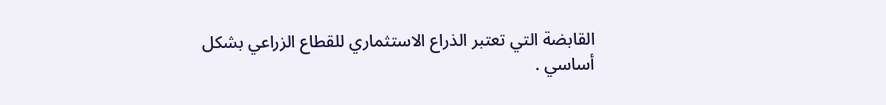القابضة التي تعتبر الذراع الاستثماري للقطاع الزراعي بشكل أساسي .